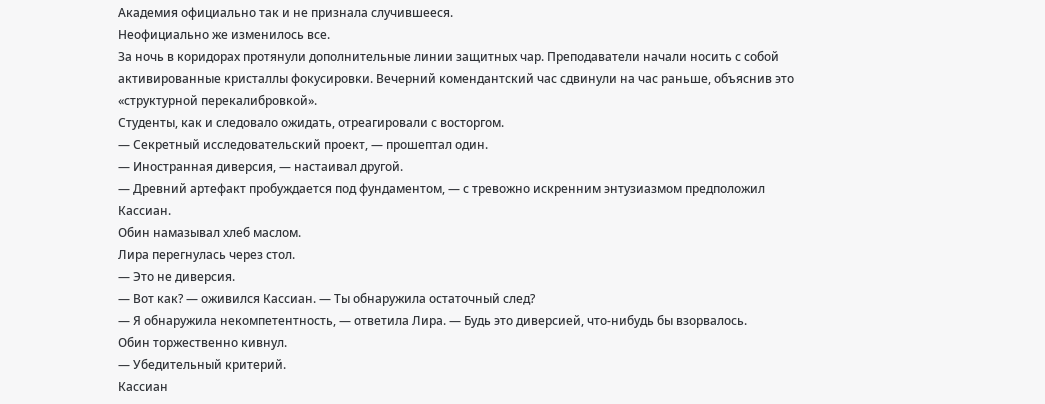Академия официально так и не признала случившееся.
Неофициально же изменилось все.
За ночь в коридорах протянули дополнительные линии защитных чар. Преподаватели начали носить с собой активированные кристаллы фокусировки. Вечерний комендантский час сдвинули на час раньше, объяснив это «структурной перекалибровкой».
Студенты, как и следовало ожидать, отреагировали с восторгом.
— Секретный исследовательский проект, — прошептал один.
— Иностранная диверсия, — настаивал другой.
— Древний артефакт пробуждается под фундаментом, — с тревожно искренним энтузиазмом предположил Кассиан.
Обин намазывал хлеб маслом.
Лира перегнулась через стол.
— Это не диверсия.
— Вот как? — оживился Кассиан. — Ты обнаружила остаточный след?
— Я обнаружила некомпетентность, — ответила Лира. — Будь это диверсией, что-нибудь бы взорвалось.
Обин торжественно кивнул.
— Убедительный критерий.
Кассиан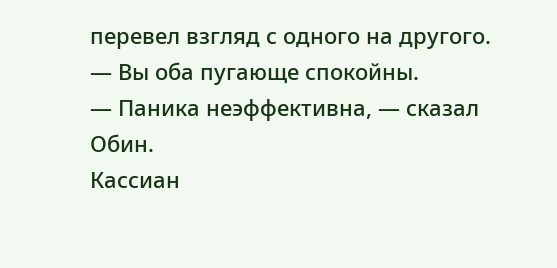перевел взгляд с одного на другого.
— Вы оба пугающе спокойны.
— Паника неэффективна, — сказал Обин.
Кассиан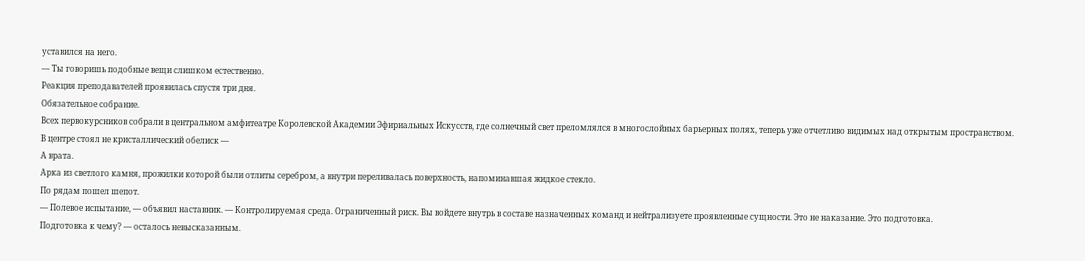уставился на него.
— Ты говоришь подобные вещи слишком естественно.
Реакция преподавателей проявилась спустя три дня.
Обязательное собрание.
Всех первокурсников собрали в центральном амфитеатре Королевской Академии Эфириальных Искусств, где солнечный свет преломлялся в многослойных барьерных полях, теперь уже отчетливо видимых над открытым пространством.
В центре стоял не кристаллический обелиск —
А врата.
Арка из светлого камня, прожилки которой были отлиты серебром, а внутри переливалась поверхность, напоминавшая жидкое стекло.
По рядам пошел шепот.
— Полевое испытание, — объявил наставник. — Контролируемая среда. Ограниченный риск. Вы войдете внутрь в составе назначенных команд и нейтрализуете проявленные сущности. Это не наказание. Это подготовка.
Подготовка к чему? — осталось невысказанным.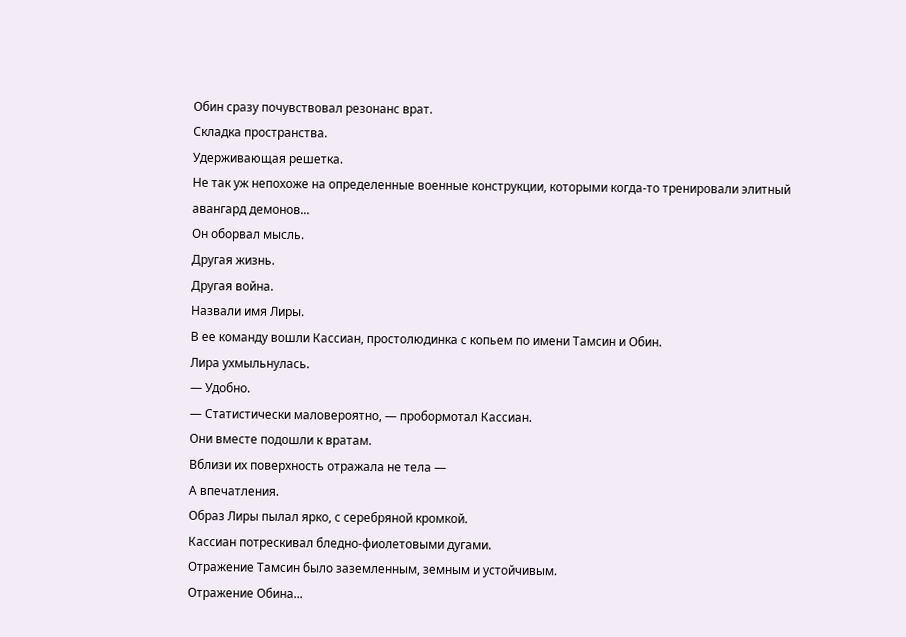Обин сразу почувствовал резонанс врат.
Складка пространства.
Удерживающая решетка.
Не так уж непохоже на определенные военные конструкции, которыми когда-то тренировали элитный авангард демонов...
Он оборвал мысль.
Другая жизнь.
Другая война.
Назвали имя Лиры.
В ее команду вошли Кассиан, простолюдинка с копьем по имени Тамсин и Обин.
Лира ухмыльнулась.
— Удобно.
— Статистически маловероятно, — пробормотал Кассиан.
Они вместе подошли к вратам.
Вблизи их поверхность отражала не тела —
А впечатления.
Образ Лиры пылал ярко, с серебряной кромкой.
Кассиан потрескивал бледно-фиолетовыми дугами.
Отражение Тамсин было заземленным, земным и устойчивым.
Отражение Обина...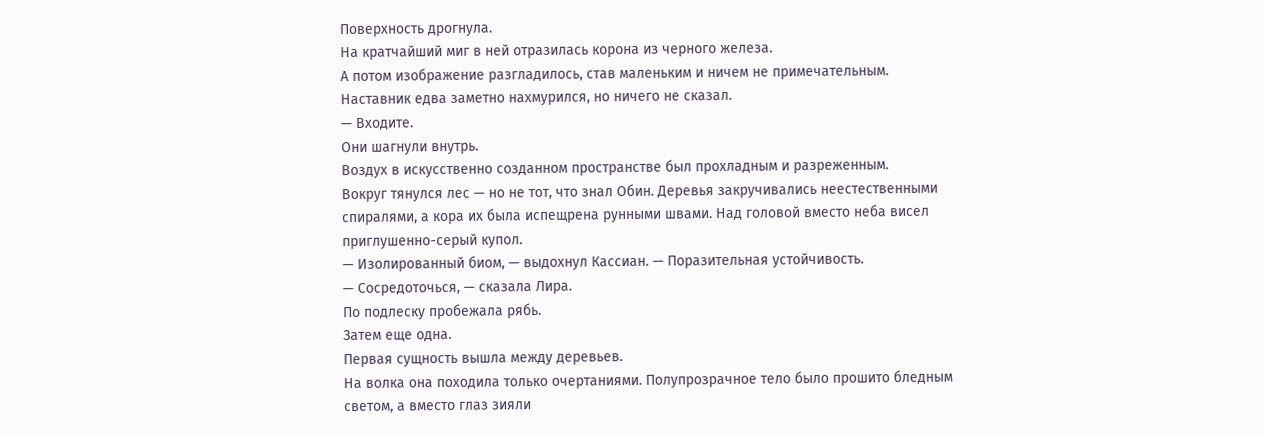Поверхность дрогнула.
На кратчайший миг в ней отразилась корона из черного железа.
А потом изображение разгладилось, став маленьким и ничем не примечательным.
Наставник едва заметно нахмурился, но ничего не сказал.
— Входите.
Они шагнули внутрь.
Воздух в искусственно созданном пространстве был прохладным и разреженным.
Вокруг тянулся лес — но не тот, что знал Обин. Деревья закручивались неестественными спиралями, а кора их была испещрена рунными швами. Над головой вместо неба висел приглушенно-серый купол.
— Изолированный биом, — выдохнул Кассиан. — Поразительная устойчивость.
— Сосредоточься, — сказала Лира.
По подлеску пробежала рябь.
Затем еще одна.
Первая сущность вышла между деревьев.
На волка она походила только очертаниями. Полупрозрачное тело было прошито бледным светом, а вместо глаз зияли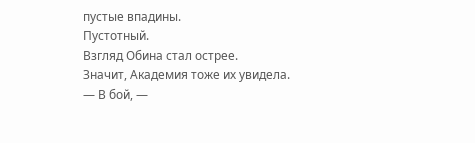пустые впадины.
Пустотный.
Взгляд Обина стал острее.
Значит, Академия тоже их увидела.
— В бой, —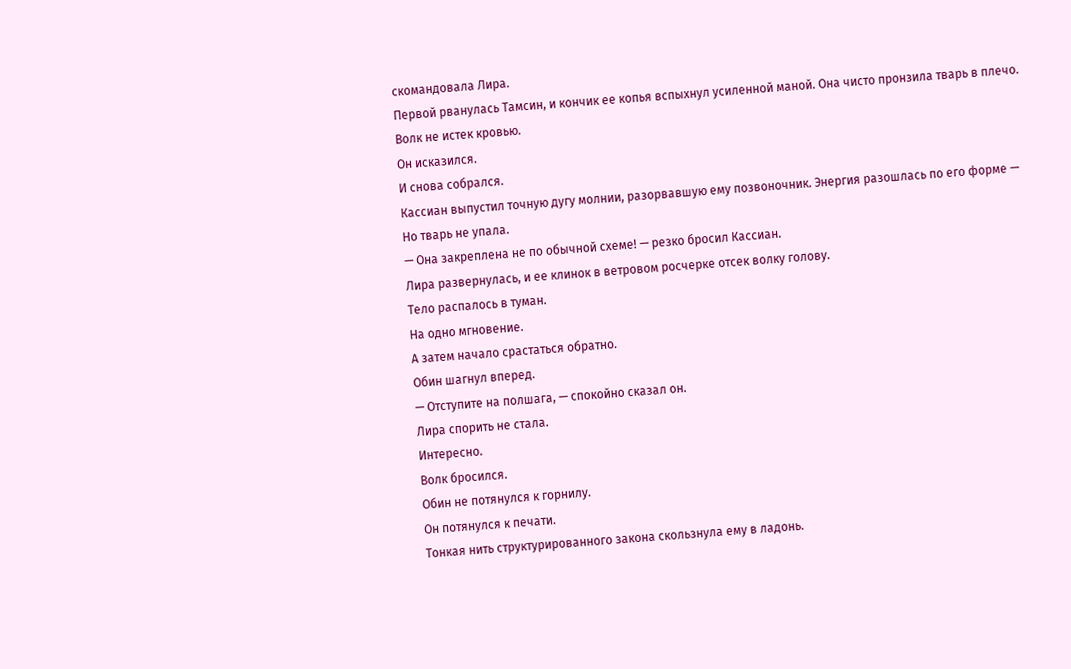скомандовала Лира.
Первой рванулась Тамсин, и кончик ее копья вспыхнул усиленной маной. Она чисто пронзила тварь в плечо.
Волк не истек кровью.
Он исказился.
И снова собрался.
Кассиан выпустил точную дугу молнии, разорвавшую ему позвоночник. Энергия разошлась по его форме —
Но тварь не упала.
— Она закреплена не по обычной схеме! — резко бросил Кассиан.
Лира развернулась, и ее клинок в ветровом росчерке отсек волку голову.
Тело распалось в туман.
На одно мгновение.
А затем начало срастаться обратно.
Обин шагнул вперед.
— Отступите на полшага, — спокойно сказал он.
Лира спорить не стала.
Интересно.
Волк бросился.
Обин не потянулся к горнилу.
Он потянулся к печати.
Тонкая нить структурированного закона скользнула ему в ладонь.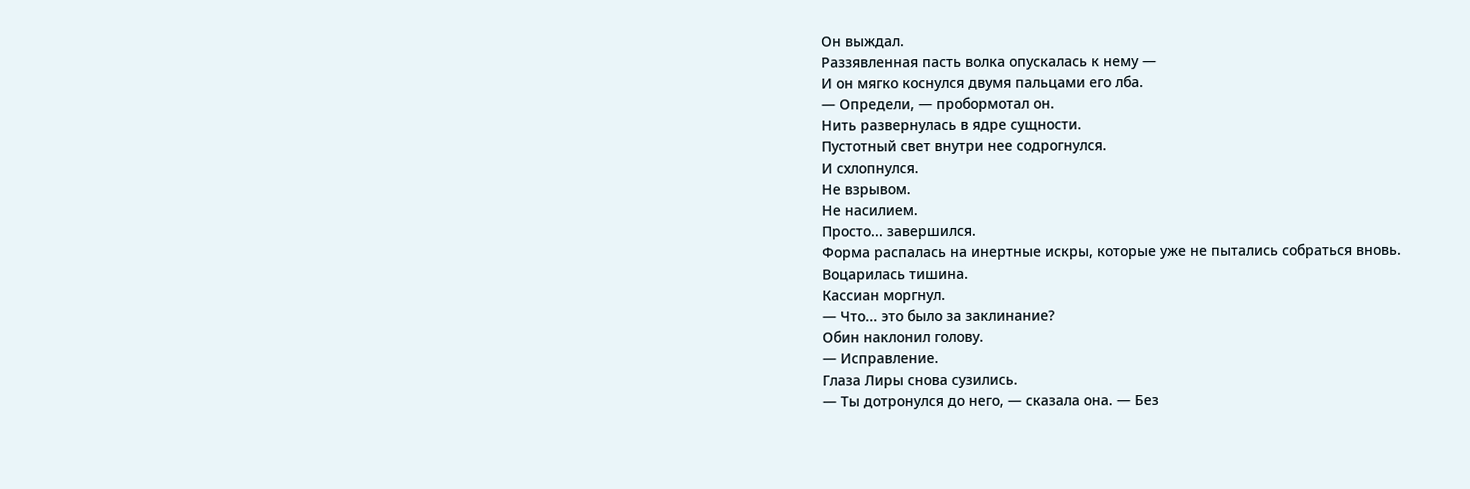Он выждал.
Раззявленная пасть волка опускалась к нему —
И он мягко коснулся двумя пальцами его лба.
— Определи, — пробормотал он.
Нить развернулась в ядре сущности.
Пустотный свет внутри нее содрогнулся.
И схлопнулся.
Не взрывом.
Не насилием.
Просто... завершился.
Форма распалась на инертные искры, которые уже не пытались собраться вновь.
Воцарилась тишина.
Кассиан моргнул.
— Что... это было за заклинание?
Обин наклонил голову.
— Исправление.
Глаза Лиры снова сузились.
— Ты дотронулся до него, — сказала она. — Без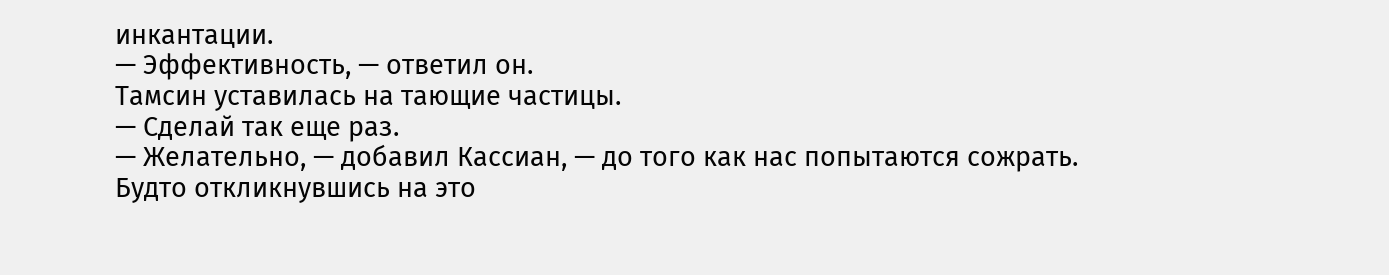инкантации.
— Эффективность, — ответил он.
Тамсин уставилась на тающие частицы.
— Сделай так еще раз.
— Желательно, — добавил Кассиан, — до того как нас попытаются сожрать.
Будто откликнувшись на это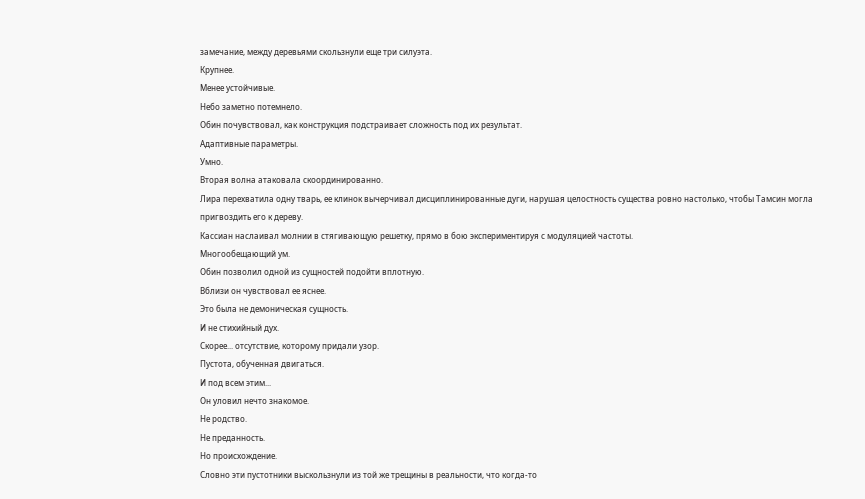замечание, между деревьями скользнули еще три силуэта.
Крупнее.
Менее устойчивые.
Небо заметно потемнело.
Обин почувствовал, как конструкция подстраивает сложность под их результат.
Адаптивные параметры.
Умно.
Вторая волна атаковала скоординированно.
Лира перехватила одну тварь, ее клинок вычерчивал дисциплинированные дуги, нарушая целостность существа ровно настолько, чтобы Тамсин могла пригвоздить его к дереву.
Кассиан наслаивал молнии в стягивающую решетку, прямо в бою экспериментируя с модуляцией частоты.
Многообещающий ум.
Обин позволил одной из сущностей подойти вплотную.
Вблизи он чувствовал ее яснее.
Это была не демоническая сущность.
И не стихийный дух.
Скорее... отсутствие, которому придали узор.
Пустота, обученная двигаться.
И под всем этим...
Он уловил нечто знакомое.
Не родство.
Не преданность.
Но происхождение.
Словно эти пустотники выскользнули из той же трещины в реальности, что когда-то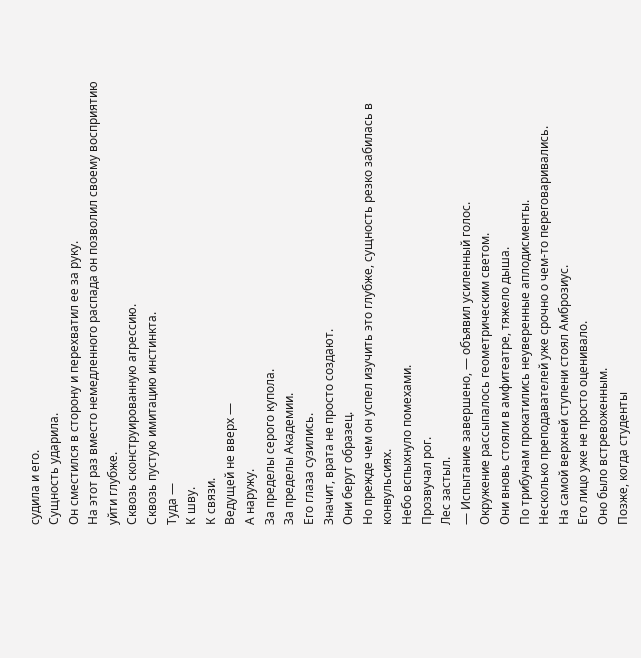судила и его.
Сущность ударила.
Он сместился в сторону и перехватил ее за руку.
На этот раз вместо немедленного распада он позволил своему восприятию уйти глубже.
Сквозь сконструированную агрессию.
Сквозь пустую имитацию инстинкта.
Туда —
К шву.
К связи.
Ведущей не вверх —
А наружу.
За пределы серого купола.
За пределы Академии.
Его глаза сузились.
Значит, врата не просто создают.
Они берут образец.
Но прежде чем он успел изучить это глубже, сущность резко забилась в конвульсиях.
Небо вспыхнуло помехами.
Прозвучал рог.
Лес застыл.
— Испытание завершено, — объявил усиленный голос.
Окружение рассыпалось геометрическим светом.
Они вновь стояли в амфитеатре, тяжело дыша.
По трибунам прокатились неуверенные аплодисменты.
Несколько преподавателей уже срочно о чем-то переговаривались.
На самой верхней ступени стоял Амброзиус.
Его лицо уже не просто оценивало.
Оно было встревоженным.
Позже, когда студенты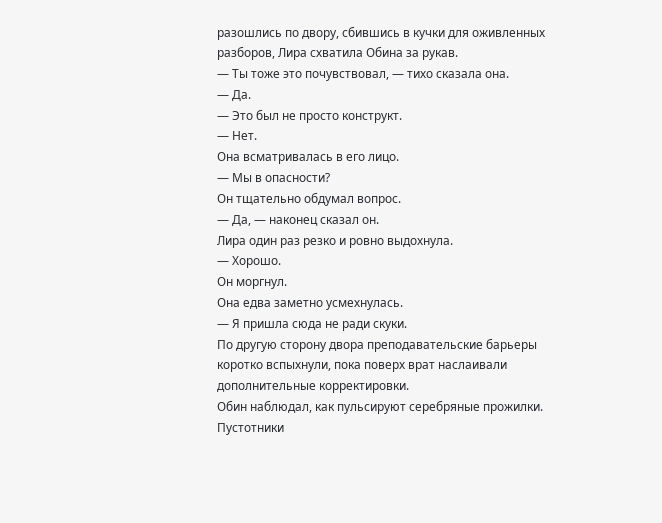разошлись по двору, сбившись в кучки для оживленных разборов, Лира схватила Обина за рукав.
— Ты тоже это почувствовал, — тихо сказала она.
— Да.
— Это был не просто конструкт.
— Нет.
Она всматривалась в его лицо.
— Мы в опасности?
Он тщательно обдумал вопрос.
— Да, — наконец сказал он.
Лира один раз резко и ровно выдохнула.
— Хорошо.
Он моргнул.
Она едва заметно усмехнулась.
— Я пришла сюда не ради скуки.
По другую сторону двора преподавательские барьеры коротко вспыхнули, пока поверх врат наслаивали дополнительные корректировки.
Обин наблюдал, как пульсируют серебряные прожилки.
Пустотники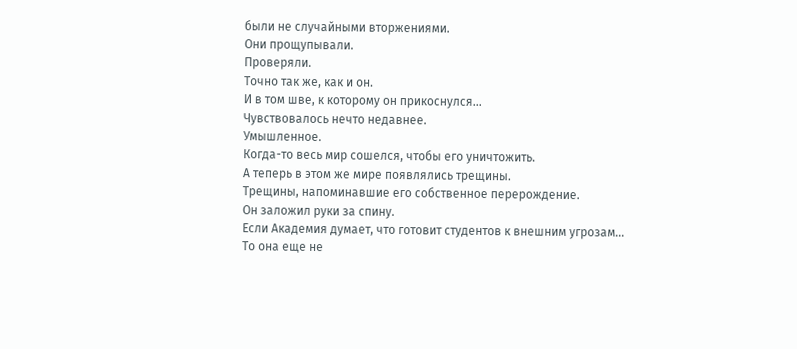были не случайными вторжениями.
Они прощупывали.
Проверяли.
Точно так же, как и он.
И в том шве, к которому он прикоснулся...
Чувствовалось нечто недавнее.
Умышленное.
Когда-то весь мир сошелся, чтобы его уничтожить.
А теперь в этом же мире появлялись трещины.
Трещины, напоминавшие его собственное перерождение.
Он заложил руки за спину.
Если Академия думает, что готовит студентов к внешним угрозам...
То она еще не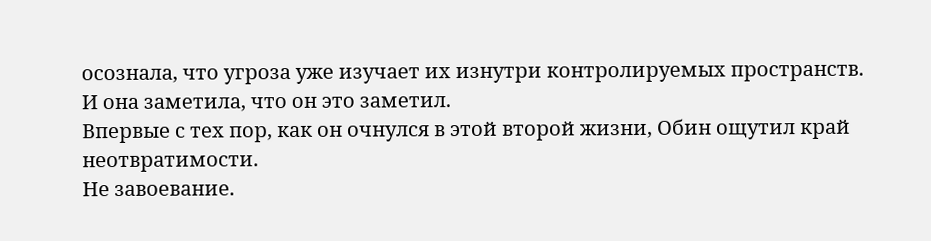осознала, что угроза уже изучает их изнутри контролируемых пространств.
И она заметила, что он это заметил.
Впервые с тех пор, как он очнулся в этой второй жизни, Обин ощутил край неотвратимости.
Не завоевание.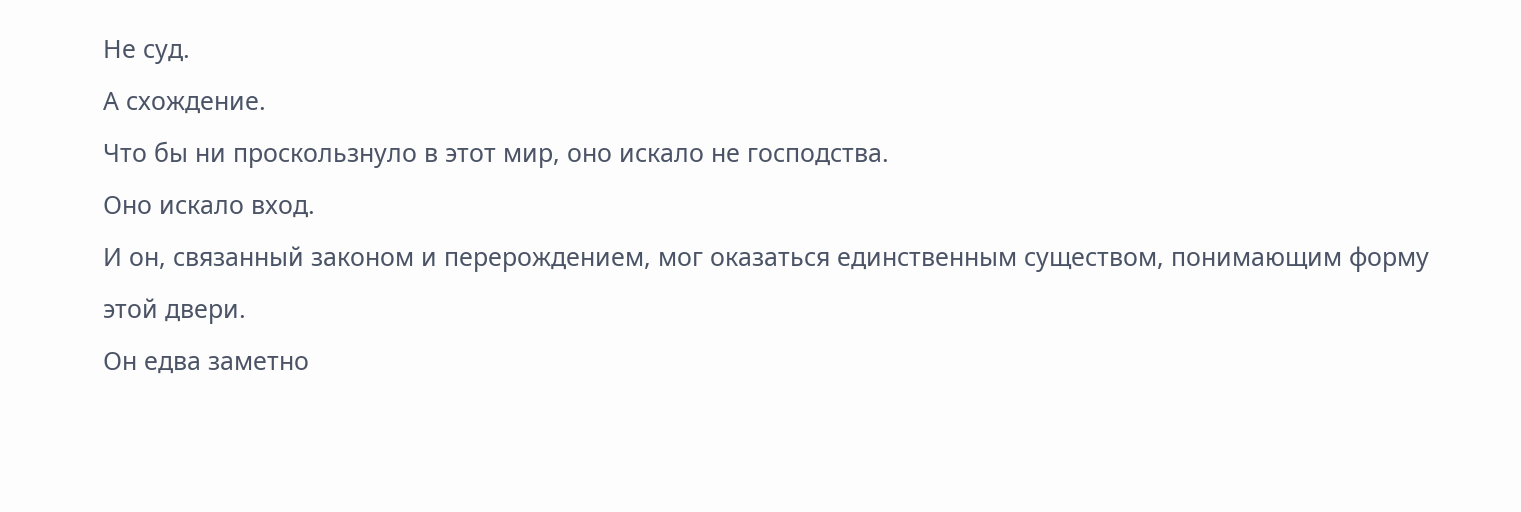Не суд.
А схождение.
Что бы ни проскользнуло в этот мир, оно искало не господства.
Оно искало вход.
И он, связанный законом и перерождением, мог оказаться единственным существом, понимающим форму этой двери.
Он едва заметно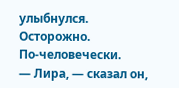улыбнулся.
Осторожно.
По-человечески.
— Лира, — сказал он,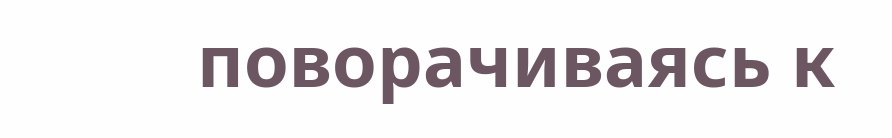поворачиваясь к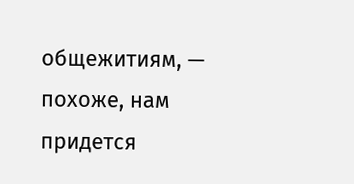общежитиям, — похоже, нам придется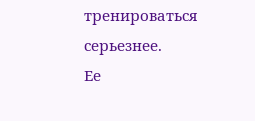тренироваться серьезнее.
Ее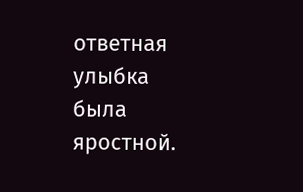ответная улыбка была яростной.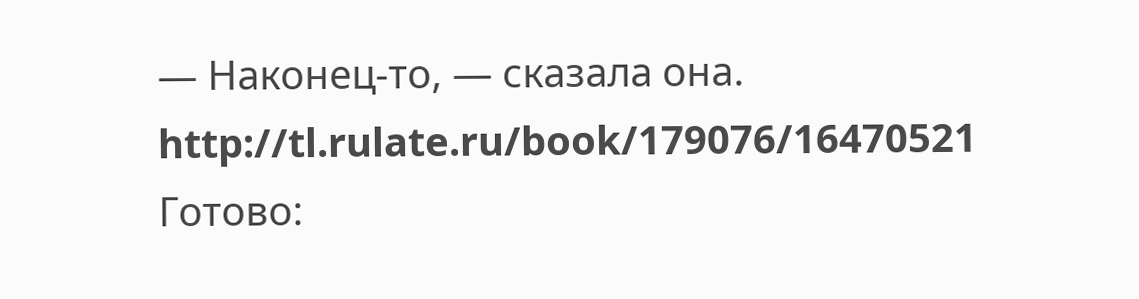— Наконец-то, — сказала она.
http://tl.rulate.ru/book/179076/16470521
Готово: